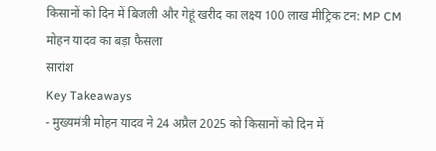किसानों को दिन में बिजली और गेहूं खरीद का लक्ष्य 100 लाख मीट्रिक टन: MP CM मोहन यादव का बड़ा फैसला
सारांश
Key Takeaways
- मुख्यमंत्री मोहन यादव ने 24 अप्रैल 2025 को किसानों को दिन में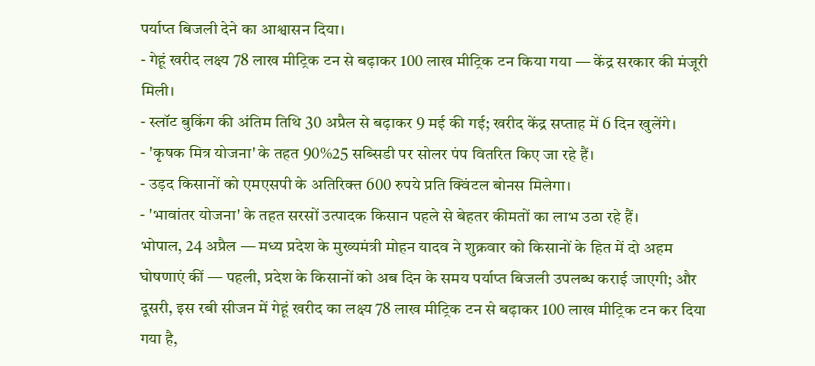पर्याप्त बिजली देने का आश्वासन दिया।
- गेहूं खरीद लक्ष्य 78 लाख मीट्रिक टन से बढ़ाकर 100 लाख मीट्रिक टन किया गया — केंद्र सरकार की मंजूरी मिली।
- स्लॉट बुकिंग की अंतिम तिथि 30 अप्रैल से बढ़ाकर 9 मई की गई; खरीद केंद्र सप्ताह में 6 दिन खुलेंगे।
- 'कृषक मित्र योजना' के तहत 90%25 सब्सिडी पर सोलर पंप वितरित किए जा रहे हैं।
- उड़द किसानों को एमएसपी के अतिरिक्त 600 रुपये प्रति क्विंटल बोनस मिलेगा।
- 'भावांतर योजना' के तहत सरसों उत्पादक किसान पहले से बेहतर कीमतों का लाभ उठा रहे हैं।
भोपाल, 24 अप्रैल — मध्य प्रदेश के मुख्यमंत्री मोहन यादव ने शुक्रवार को किसानों के हित में दो अहम घोषणाएं कीं — पहली, प्रदेश के किसानों को अब दिन के समय पर्याप्त बिजली उपलब्ध कराई जाएगी; और दूसरी, इस रबी सीजन में गेहूं खरीद का लक्ष्य 78 लाख मीट्रिक टन से बढ़ाकर 100 लाख मीट्रिक टन कर दिया गया है,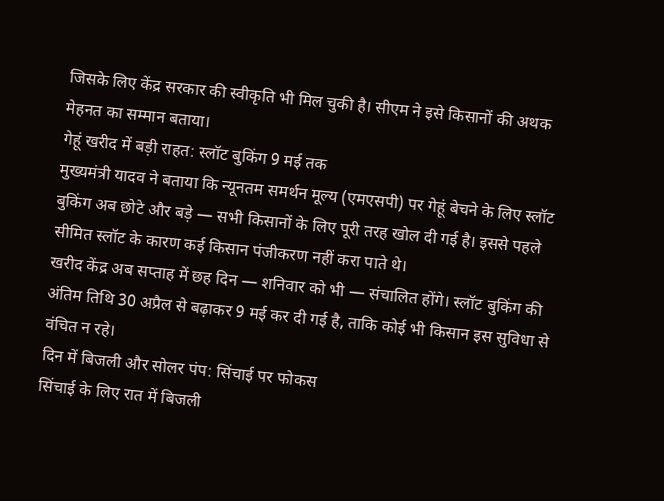जिसके लिए केंद्र सरकार की स्वीकृति भी मिल चुकी है। सीएम ने इसे किसानों की अथक मेहनत का सम्मान बताया।
गेहूं खरीद में बड़ी राहत: स्लॉट बुकिंग 9 मई तक
मुख्यमंत्री यादव ने बताया कि न्यूनतम समर्थन मूल्य (एमएसपी) पर गेहूं बेचने के लिए स्लॉट बुकिंग अब छोटे और बड़े — सभी किसानों के लिए पूरी तरह खोल दी गई है। इससे पहले सीमित स्लॉट के कारण कई किसान पंजीकरण नहीं करा पाते थे।
खरीद केंद्र अब सप्ताह में छह दिन — शनिवार को भी — संचालित होंगे। स्लॉट बुकिंग की अंतिम तिथि 30 अप्रैल से बढ़ाकर 9 मई कर दी गई है, ताकि कोई भी किसान इस सुविधा से वंचित न रहे।
दिन में बिजली और सोलर पंप: सिंचाई पर फोकस
सिंचाई के लिए रात में बिजली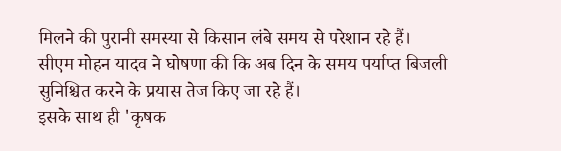मिलने की पुरानी समस्या से किसान लंबे समय से परेशान रहे हैं। सीएम मोहन यादव ने घोषणा की कि अब दिन के समय पर्याप्त बिजली सुनिश्चित करने के प्रयास तेज किए जा रहे हैं।
इसके साथ ही 'कृषक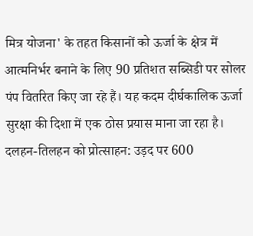मित्र योजना' के तहत किसानों को ऊर्जा के क्षेत्र में आत्मनिर्भर बनाने के लिए 90 प्रतिशत सब्सिडी पर सोलर पंप वितरित किए जा रहे हैं। यह कदम दीर्घकालिक ऊर्जा सुरक्षा की दिशा में एक ठोस प्रयास माना जा रहा है।
दलहन-तिलहन को प्रोत्साहन: उड़द पर 600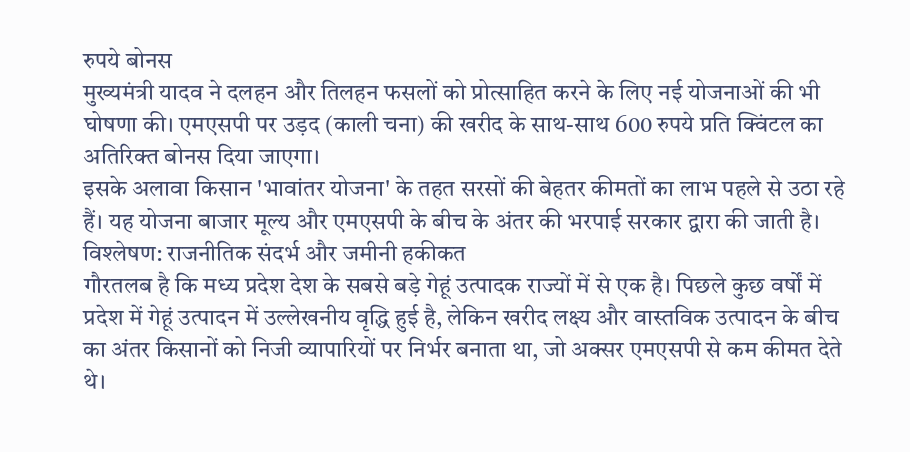रुपये बोनस
मुख्यमंत्री यादव ने दलहन और तिलहन फसलों को प्रोत्साहित करने के लिए नई योजनाओं की भी घोषणा की। एमएसपी पर उड़द (काली चना) की खरीद के साथ-साथ 600 रुपये प्रति क्विंटल का अतिरिक्त बोनस दिया जाएगा।
इसके अलावा किसान 'भावांतर योजना' के तहत सरसों की बेहतर कीमतों का लाभ पहले से उठा रहे हैं। यह योजना बाजार मूल्य और एमएसपी के बीच के अंतर की भरपाई सरकार द्वारा की जाती है।
विश्लेषण: राजनीतिक संदर्भ और जमीनी हकीकत
गौरतलब है कि मध्य प्रदेश देश के सबसे बड़े गेहूं उत्पादक राज्यों में से एक है। पिछले कुछ वर्षों में प्रदेश में गेहूं उत्पादन में उल्लेखनीय वृद्धि हुई है, लेकिन खरीद लक्ष्य और वास्तविक उत्पादन के बीच का अंतर किसानों को निजी व्यापारियों पर निर्भर बनाता था, जो अक्सर एमएसपी से कम कीमत देते थे।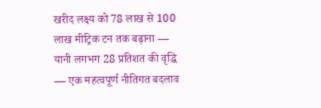खरीद लक्ष्य को 78 लाख से 100 लाख मीट्रिक टन तक बढ़ाना — यानी लगभग 28 प्रतिशत की वृद्धि — एक महत्वपूर्ण नीतिगत बदलाव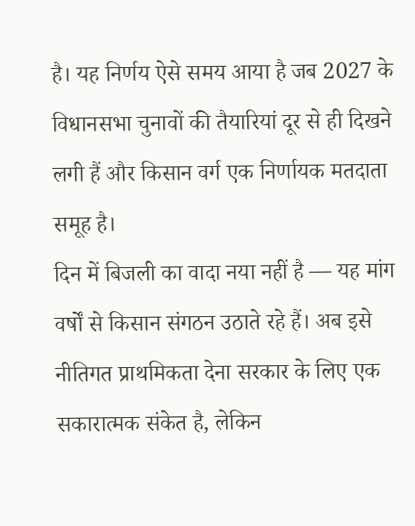है। यह निर्णय ऐसे समय आया है जब 2027 के विधानसभा चुनावों की तैयारियां दूर से ही दिखने लगी हैं और किसान वर्ग एक निर्णायक मतदाता समूह है।
दिन में बिजली का वादा नया नहीं है — यह मांग वर्षों से किसान संगठन उठाते रहे हैं। अब इसे नीतिगत प्राथमिकता देना सरकार के लिए एक सकारात्मक संकेत है, लेकिन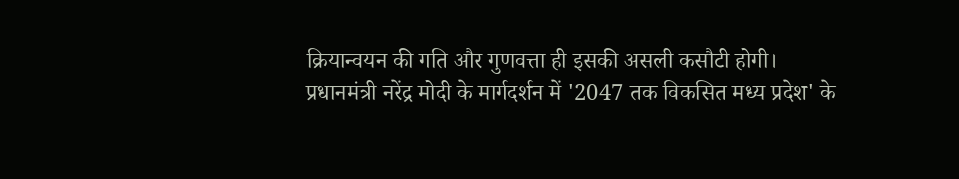क्रियान्वयन की गति और गुणवत्ता ही इसकी असली कसौटी होगी।
प्रधानमंत्री नरेंद्र मोदी के मार्गदर्शन में '2047 तक विकसित मध्य प्रदेश' के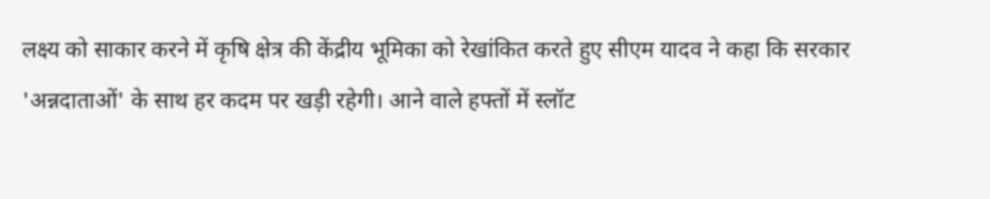लक्ष्य को साकार करने में कृषि क्षेत्र की केंद्रीय भूमिका को रेखांकित करते हुए सीएम यादव ने कहा कि सरकार 'अन्नदाताओं' के साथ हर कदम पर खड़ी रहेगी। आने वाले हफ्तों में स्लॉट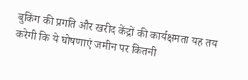बुकिंग की प्रगति और खरीद केंद्रों की कार्यक्षमता यह तय करेगी कि ये घोषणाएं जमीन पर कितनी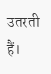उतरती हैं।